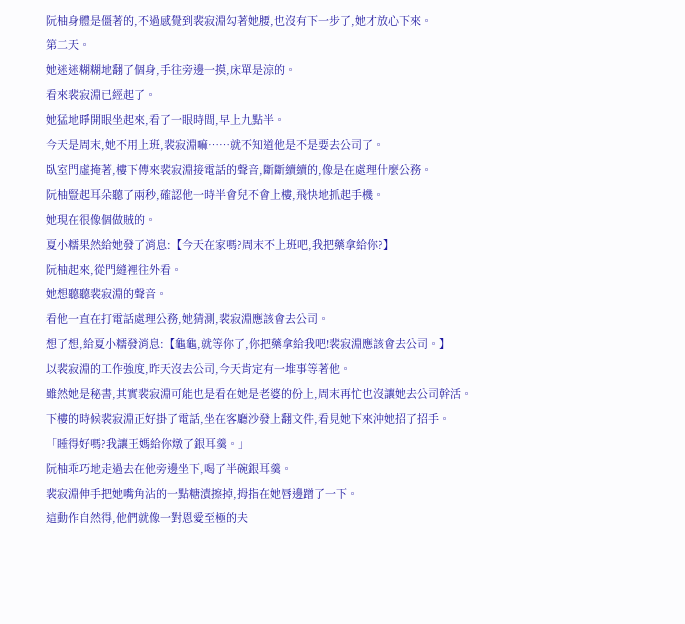阮柚身體是僵著的,不過感覺到裴寂淵勾著她腰,也沒有下一步了,她才放心下來。
第二天。
她迷迷糊糊地翻了個身,手往旁邊一摸,床單是涼的。
看來裴寂淵已經起了。
她猛地睜開眼坐起來,看了一眼時間,早上九點半。
今天是周末,她不用上班,裴寂淵嘛……就不知道他是不是要去公司了。
臥室門虛掩著,樓下傳來裴寂淵接電話的聲音,斷斷續續的,像是在處理什麼公務。
阮柚豎起耳朵聽了兩秒,確認他一時半會兒不會上樓,飛快地抓起手機。
她現在很像個做賊的。
夏小糯果然給她發了消息:【今天在家嗎?周末不上班吧,我把藥拿給你?】
阮柚起來,從門縫裡往外看。
她想聽聽裴寂淵的聲音。
看他一直在打電話處理公務,她猜測,裴寂淵應該會去公司。
想了想,給夏小糯發消息:【龜龜,就等你了,你把藥拿給我吧!裴寂淵應該會去公司。】
以裴寂淵的工作強度,昨天沒去公司,今天肯定有一堆事等著他。
雖然她是秘書,其實裴寂淵可能也是看在她是老婆的份上,周末再忙也沒讓她去公司幹活。
下樓的時候裴寂淵正好掛了電話,坐在客廳沙發上翻文件,看見她下來沖她招了招手。
「睡得好嗎?我讓王媽給你燉了銀耳羹。」
阮柚乖巧地走過去在他旁邊坐下,喝了半碗銀耳羹。
裴寂淵伸手把她嘴角沾的一點糖漬擦掉,拇指在她唇邊蹭了一下。
這動作自然得,他們就像一對恩愛至極的夫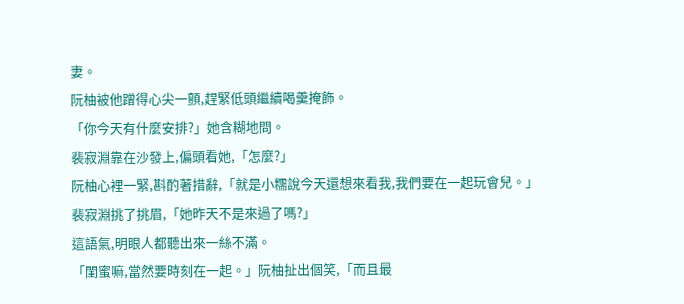妻。
阮柚被他蹭得心尖一顫,趕緊低頭繼續喝羹掩飾。
「你今天有什麼安排?」她含糊地問。
裴寂淵靠在沙發上,偏頭看她,「怎麼?」
阮柚心裡一緊,斟酌著措辭,「就是小糯說今天還想來看我,我們要在一起玩會兒。」
裴寂淵挑了挑眉,「她昨天不是來過了嗎?」
這語氣,明眼人都聽出來一絲不滿。
「閨蜜嘛,當然要時刻在一起。」阮柚扯出個笑,「而且最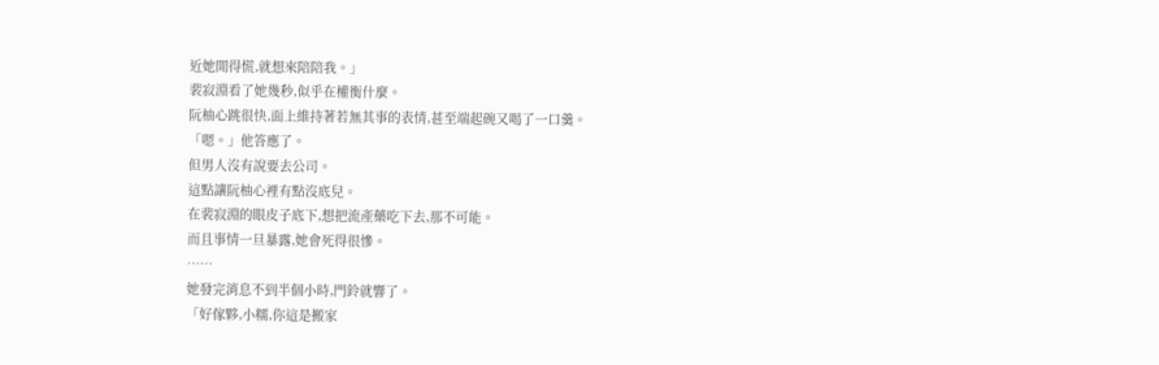近她閒得慌,就想來陪陪我。」
裴寂淵看了她幾秒,似乎在權衡什麼。
阮柚心跳很快,面上維持著若無其事的表情,甚至端起碗又喝了一口羹。
「嗯。」他答應了。
但男人沒有說要去公司。
這點讓阮柚心裡有點沒底兒。
在裴寂淵的眼皮子底下,想把流產藥吃下去,那不可能。
而且事情一旦暴露,她會死得很慘。
……
她發完消息不到半個小時,門鈴就響了。
「好傢夥,小糯,你這是搬家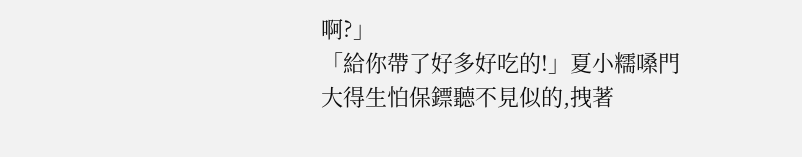啊?」
「給你帶了好多好吃的!」夏小糯嗓門大得生怕保鏢聽不見似的,拽著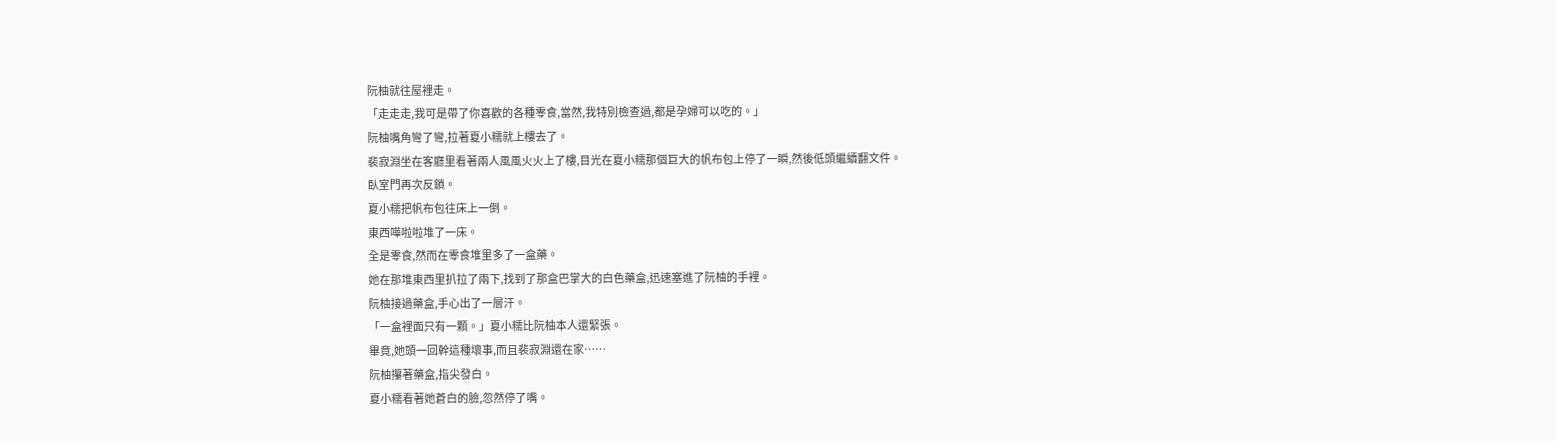阮柚就往屋裡走。
「走走走,我可是帶了你喜歡的各種零食,當然,我特別檢查過,都是孕婦可以吃的。」
阮柚嘴角彎了彎,拉著夏小糯就上樓去了。
裴寂淵坐在客廳里看著兩人風風火火上了樓,目光在夏小糯那個巨大的帆布包上停了一瞬,然後低頭繼續翻文件。
臥室門再次反鎖。
夏小糯把帆布包往床上一倒。
東西嘩啦啦堆了一床。
全是零食,然而在零食堆里多了一盒藥。
她在那堆東西里扒拉了兩下,找到了那盒巴掌大的白色藥盒,迅速塞進了阮柚的手裡。
阮柚接過藥盒,手心出了一層汗。
「一盒裡面只有一顆。」夏小糯比阮柚本人還緊張。
畢竟,她頭一回幹這種壞事,而且裴寂淵還在家……
阮柚攥著藥盒,指尖發白。
夏小糯看著她蒼白的臉,忽然停了嘴。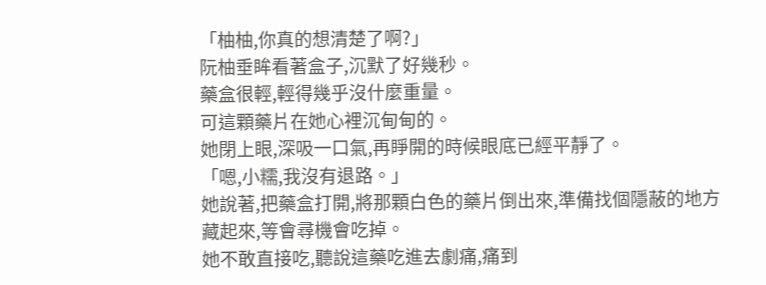「柚柚,你真的想清楚了啊?」
阮柚垂眸看著盒子,沉默了好幾秒。
藥盒很輕,輕得幾乎沒什麼重量。
可這顆藥片在她心裡沉甸甸的。
她閉上眼,深吸一口氣,再睜開的時候眼底已經平靜了。
「嗯,小糯,我沒有退路。」
她說著,把藥盒打開,將那顆白色的藥片倒出來,準備找個隱蔽的地方藏起來,等會尋機會吃掉。
她不敢直接吃,聽說這藥吃進去劇痛,痛到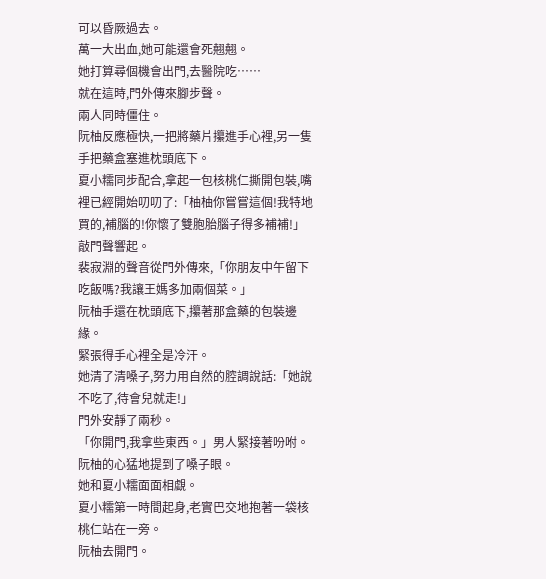可以昏厥過去。
萬一大出血,她可能還會死翹翹。
她打算尋個機會出門,去醫院吃……
就在這時,門外傳來腳步聲。
兩人同時僵住。
阮柚反應極快,一把將藥片攥進手心裡,另一隻手把藥盒塞進枕頭底下。
夏小糯同步配合,拿起一包核桃仁撕開包裝,嘴裡已經開始叨叨了:「柚柚你嘗嘗這個!我特地買的,補腦的!你懷了雙胞胎腦子得多補補!」
敲門聲響起。
裴寂淵的聲音從門外傳來,「你朋友中午留下吃飯嗎?我讓王媽多加兩個菜。」
阮柚手還在枕頭底下,攥著那盒藥的包裝邊緣。
緊張得手心裡全是冷汗。
她清了清嗓子,努力用自然的腔調說話:「她說不吃了,待會兒就走!」
門外安靜了兩秒。
「你開門,我拿些東西。」男人緊接著吩咐。
阮柚的心猛地提到了嗓子眼。
她和夏小糯面面相覷。
夏小糯第一時間起身,老實巴交地抱著一袋核桃仁站在一旁。
阮柚去開門。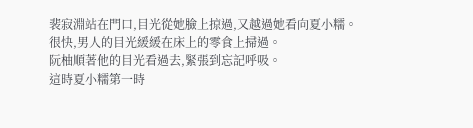裴寂淵站在門口,目光從她臉上掠過,又越過她看向夏小糯。
很快,男人的目光緩緩在床上的零食上掃過。
阮柚順著他的目光看過去,緊張到忘記呼吸。
這時夏小糯第一時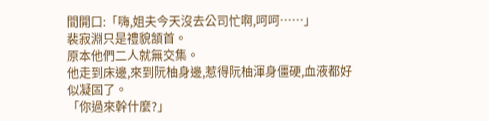間開口:「嗨,姐夫今天沒去公司忙啊,呵呵……」
裴寂淵只是禮貌頷首。
原本他們二人就無交集。
他走到床邊,來到阮柚身邊,惹得阮柚渾身僵硬,血液都好似凝固了。
「你過來幹什麼?」